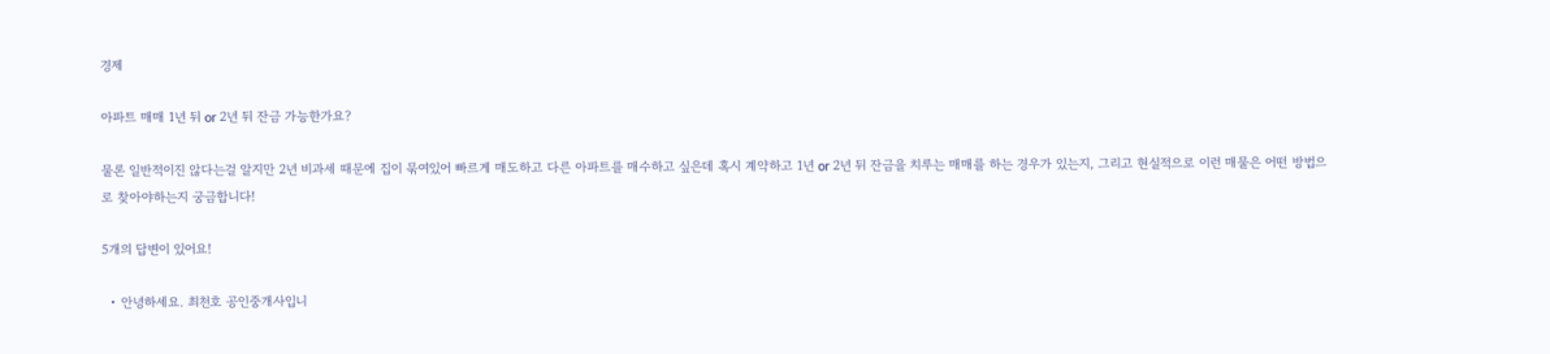경제

아파트 매매 1년 뒤 or 2년 뒤 잔금 가능한가요?

물론 일반적이진 않다는걸 알지만 2년 비과세 때문에 집이 묶여있어 빠르게 매도하고 다른 아파트를 매수하고 싶은데 혹시 계약하고 1년 or 2년 뒤 잔금을 치루는 매매를 하는 경우가 있는지, 그리고 현실적으로 이런 매물은 어떤 방법으로 찾아야하는지 궁금합니다!

5개의 답변이 있어요!

  • 안녕하세요. 최천호 공인중개사입니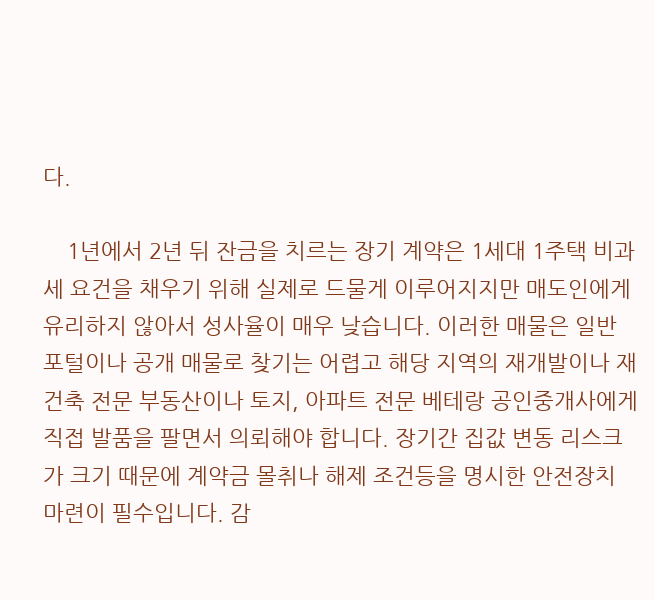다.

    1년에서 2년 뒤 잔금을 치르는 장기 계약은 1세대 1주택 비과세 요건을 채우기 위해 실제로 드물게 이루어지지만 매도인에게 유리하지 않아서 성사율이 매우 낮습니다. 이러한 매물은 일반 포털이나 공개 매물로 찾기는 어렵고 해당 지역의 재개발이나 재건축 전문 부동산이나 토지, 아파트 전문 베테랑 공인중개사에게 직접 발품을 팔면서 의뢰해야 합니다. 장기간 집값 변동 리스크가 크기 때문에 계약금 몰취나 해제 조건등을 명시한 안전장치 마련이 필수입니다. 감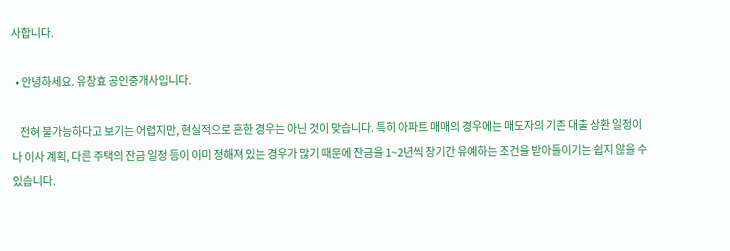사합니다.

  • 안녕하세요. 유창효 공인중개사입니다.

    전혀 불가능하다고 보기는 어렵지만, 현실적으로 흔한 경우는 아닌 것이 맞습니다. 특히 아파트 매매의 경우에는 매도자의 기존 대출 상환 일정이나 이사 계획, 다른 주택의 잔금 일정 등이 이미 정해져 있는 경우가 많기 때문에 잔금을 1~2년씩 장기간 유예하는 조건을 받아들이기는 쉽지 않을 수 있습니다.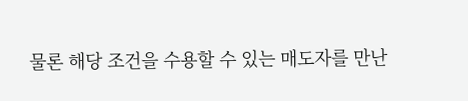물론 해당 조건을 수용할 수 있는 매도자를 만난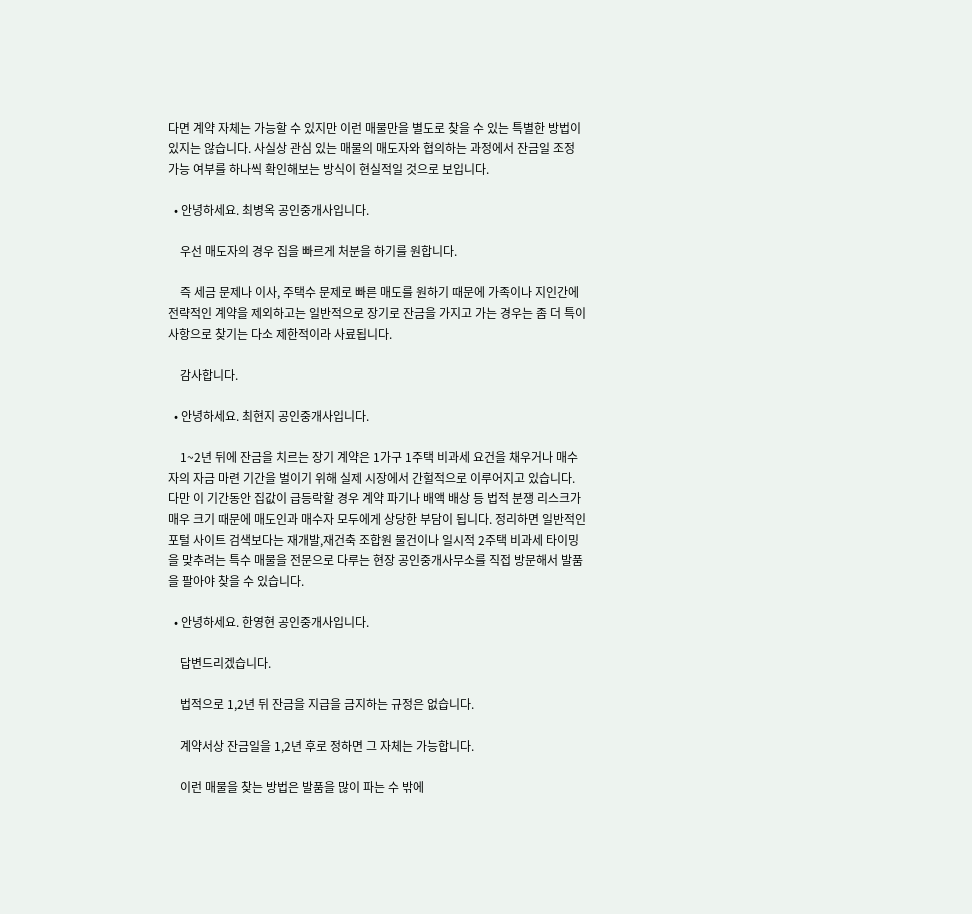다면 계약 자체는 가능할 수 있지만 이런 매물만을 별도로 찾을 수 있는 특별한 방법이 있지는 않습니다. 사실상 관심 있는 매물의 매도자와 협의하는 과정에서 잔금일 조정 가능 여부를 하나씩 확인해보는 방식이 현실적일 것으로 보입니다.

  • 안녕하세요. 최병옥 공인중개사입니다.

    우선 매도자의 경우 집을 빠르게 처분을 하기를 원합니다.

    즉 세금 문제나 이사, 주택수 문제로 빠른 매도를 원하기 때문에 가족이나 지인간에 전략적인 계약을 제외하고는 일반적으로 장기로 잔금을 가지고 가는 경우는 좀 더 특이사항으로 찾기는 다소 제한적이라 사료됩니다.

    감사합니다.

  • 안녕하세요. 최현지 공인중개사입니다.

    1~2년 뒤에 잔금을 치르는 장기 계약은 1가구 1주택 비과세 요건을 채우거나 매수자의 자금 마련 기간을 벌이기 위해 실제 시장에서 간헐적으로 이루어지고 있습니다. 다만 이 기간동안 집값이 급등락할 경우 계약 파기나 배액 배상 등 법적 분쟁 리스크가 매우 크기 때문에 매도인과 매수자 모두에게 상당한 부담이 됩니다. 정리하면 일반적인 포털 사이트 검색보다는 재개발,재건축 조합원 물건이나 일시적 2주택 비과세 타이밍을 맞추려는 특수 매물을 전문으로 다루는 현장 공인중개사무소를 직접 방문해서 발품을 팔아야 찾을 수 있습니다.

  • 안녕하세요. 한영현 공인중개사입니다.

    답변드리겠습니다.

    법적으로 1,2년 뒤 잔금을 지급을 금지하는 규정은 없습니다.

    계약서상 잔금일을 1,2년 후로 정하면 그 자체는 가능합니다.

    이런 매물을 찾는 방법은 발품을 많이 파는 수 밖에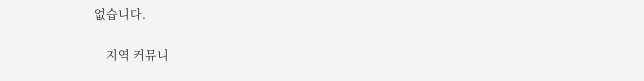없습니다.

    지역 커뮤니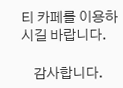티 카페를 이용하시길 바랍니다.

    감사합니다.